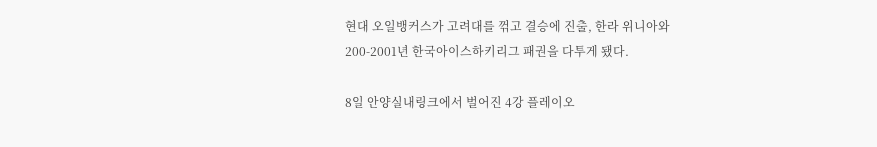현대 오일뱅커스가 고려대를 꺾고 결승에 진출, 한라 위니아와
200-2001년 한국아이스하키리그 패권을 다투게 됐다.

8일 안양실내링크에서 벌어진 4강 플레이오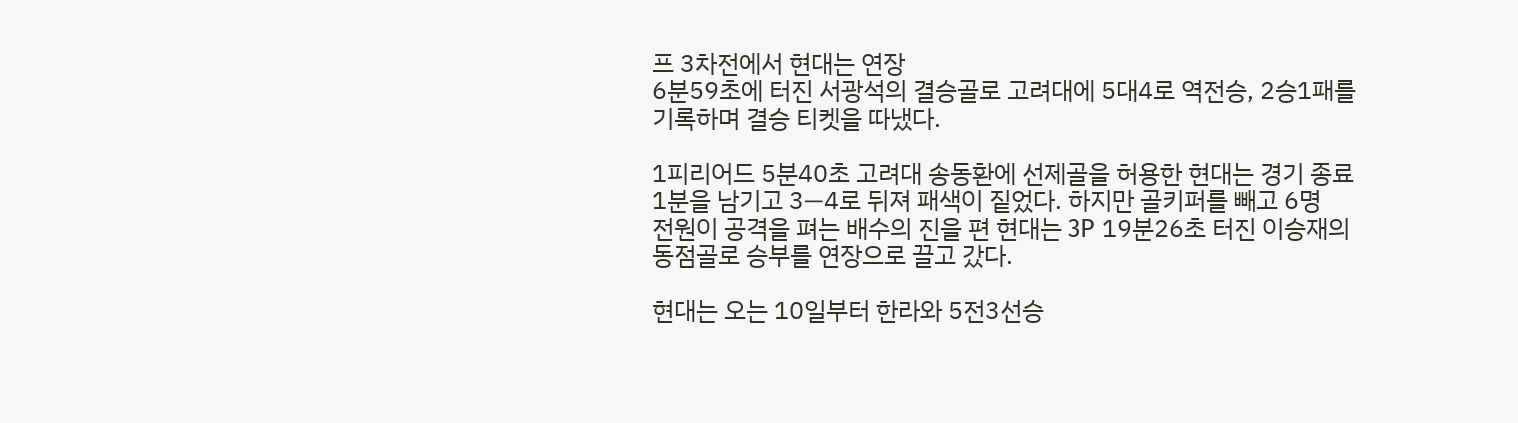프 3차전에서 현대는 연장
6분59초에 터진 서광석의 결승골로 고려대에 5대4로 역전승, 2승1패를
기록하며 결승 티켓을 따냈다.

1피리어드 5분40초 고려대 송동환에 선제골을 허용한 현대는 경기 종료
1분을 남기고 3―4로 뒤져 패색이 짙었다. 하지만 골키퍼를 빼고 6명
전원이 공격을 펴는 배수의 진을 편 현대는 3P 19분26초 터진 이승재의
동점골로 승부를 연장으로 끌고 갔다.

현대는 오는 10일부터 한라와 5전3선승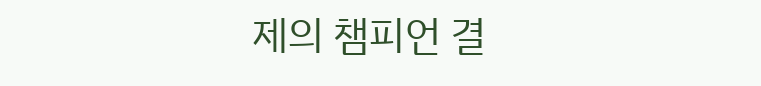제의 챔피언 결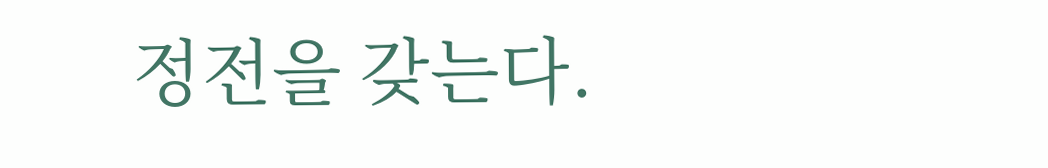정전을 갖는다.